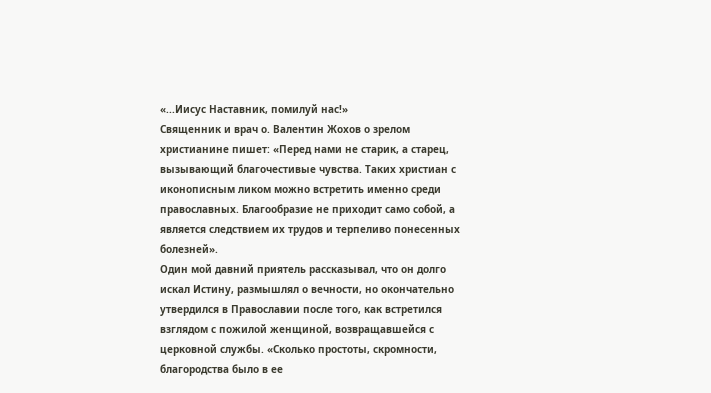«...Иисус Наставник, помилуй нас!»
Священник и врач о. Валентин Жохов о зрелом христианине пишет: «Перед нами не старик, а старец, вызывающий благочестивые чувства. Таких христиан с иконописным ликом можно встретить именно среди православных. Благообразие не приходит само собой, а является следствием их трудов и терпеливо понесенных болезней».
Один мой давний приятель рассказывал, что он долго искал Истину, размышлял о вечности, но окончательно утвердился в Православии после того, как встретился взглядом с пожилой женщиной, возвращавшейся с церковной службы. «Сколько простоты, скромности, благородства было в ее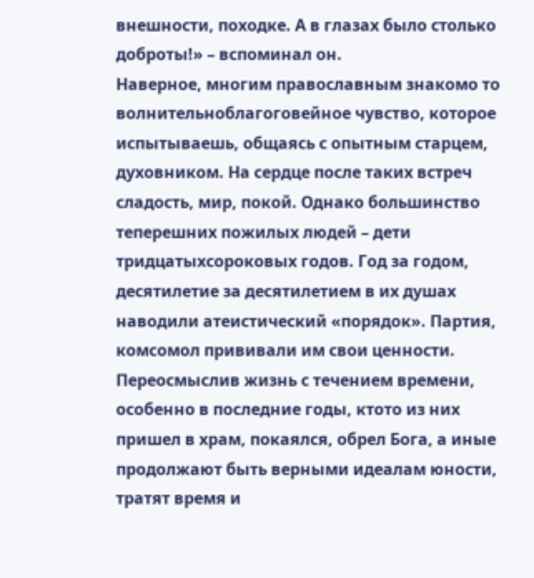внешности, походке. А в глазах было столько доброты!» – вспоминал он.
Наверное, многим православным знакомо то волнительноблагоговейное чувство, которое испытываешь, общаясь с опытным старцем, духовником. На сердце после таких встреч сладость, мир, покой. Однако большинство теперешних пожилых людей – дети тридцатыхсороковых годов. Год за годом, десятилетие за десятилетием в их душах наводили атеистический «порядок». Партия, комсомол прививали им свои ценности.
Переосмыслив жизнь с течением времени, особенно в последние годы, ктото из них пришел в храм, покаялся, обрел Бога, а иные продолжают быть верными идеалам юности, тратят время и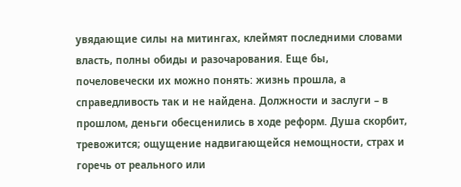увядающие силы на митингах, клеймят последними словами власть, полны обиды и разочарования. Еще бы, почеловечески их можно понять: жизнь прошла, а справедливость так и не найдена. Должности и заслуги – в прошлом, деньги обесценились в ходе реформ. Душа скорбит, тревожится; ощущение надвигающейся немощности, страх и горечь от реального или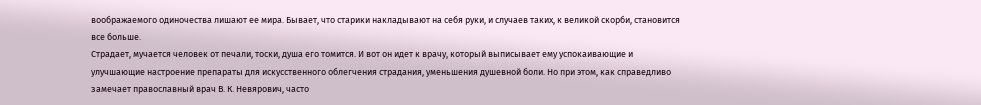воображаемого одиночества лишают ее мира. Бывает, что старики накладывают на себя руки, и случаев таких, к великой скорби, становится все больше.
Страдает, мучается человек от печали, тоски, душа его томится. И вот он идет к врачу, который выписывает ему успокаивающие и улучшающие настроение препараты для искусственного облегчения страдания, уменьшения душевной боли. Но при этом, как справедливо замечает православный врач В. К. Невярович, часто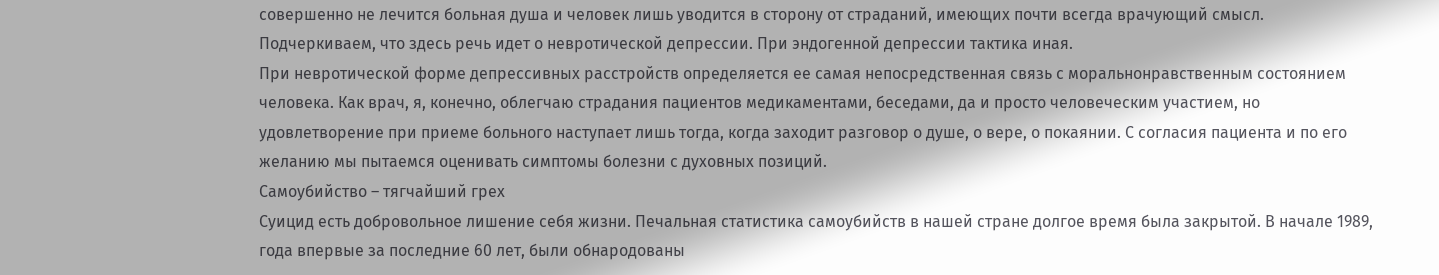совершенно не лечится больная душа и человек лишь уводится в сторону от страданий, имеющих почти всегда врачующий смысл. Подчеркиваем, что здесь речь идет о невротической депрессии. При эндогенной депрессии тактика иная.
При невротической форме депрессивных расстройств определяется ее самая непосредственная связь с моральнонравственным состоянием человека. Как врач, я, конечно, облегчаю страдания пациентов медикаментами, беседами, да и просто человеческим участием, но удовлетворение при приеме больного наступает лишь тогда, когда заходит разговор о душе, о вере, о покаянии. С согласия пациента и по его желанию мы пытаемся оценивать симптомы болезни с духовных позиций.
Самоубийство – тягчайший грех
Суицид есть добровольное лишение себя жизни. Печальная статистика самоубийств в нашей стране долгое время была закрытой. В начале 1989, года впервые за последние 60 лет, были обнародованы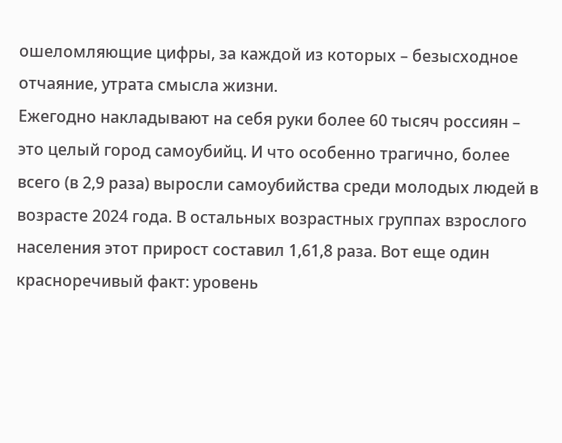ошеломляющие цифры, за каждой из которых – безысходное отчаяние, утрата смысла жизни.
Ежегодно накладывают на себя руки более 60 тысяч россиян – это целый город самоубийц. И что особенно трагично, более всего (в 2,9 раза) выросли самоубийства среди молодых людей в возрасте 2024 года. В остальных возрастных группах взрослого населения этот прирост составил 1,61,8 раза. Вот еще один красноречивый факт: уровень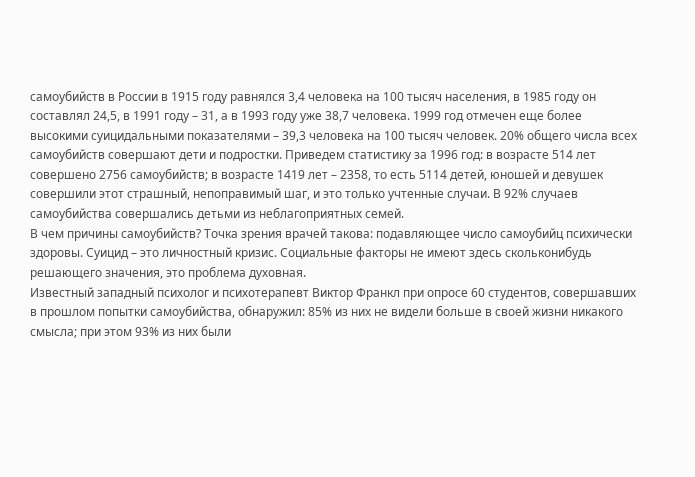самоубийств в России в 1915 году равнялся 3,4 человека на 100 тысяч населения, в 1985 году он составлял 24,5, в 1991 году – 31, а в 1993 году уже 38,7 человека. 1999 год отмечен еще более высокими суицидальными показателями – 39,3 человека на 100 тысяч человек. 20% общего числа всех самоубийств совершают дети и подростки. Приведем статистику за 1996 год: в возрасте 514 лет совершено 2756 самоубийств; в возрасте 1419 лет – 2358, то есть 5114 детей, юношей и девушек совершили этот страшный, непоправимый шаг, и это только учтенные случаи. В 92% случаев самоубийства совершались детьми из неблагоприятных семей.
В чем причины самоубийств? Точка зрения врачей такова: подавляющее число самоубийц психически здоровы. Суицид – это личностный кризис. Социальные факторы не имеют здесь скольконибудь решающего значения, это проблема духовная.
Известный западный психолог и психотерапевт Виктор Франкл при опросе 60 студентов, совершавших в прошлом попытки самоубийства, обнаружил: 85% из них не видели больше в своей жизни никакого смысла; при этом 93% из них были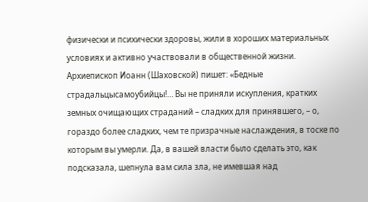физически и психически здоровы, жили в хороших материальных условиях и активно участвовали в общественной жизни.
Архиепископ Иоанн (Шаховской) пишет: «Бедные страдальцысамоубийцы!… Вы не приняли искупления, кратких земных очищающих страданий – сладких для принявшего, – о, гораздо более сладких, чем те призрачные наслаждения, в тоске по которым вы умерли. Да, в вашей власти было сделать это, как подсказала, шепнула вам сила зла, не имевшая над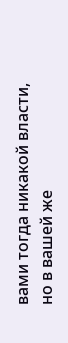вами тогда никакой власти, но в вашей же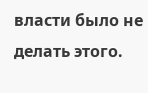власти было не делать этого.